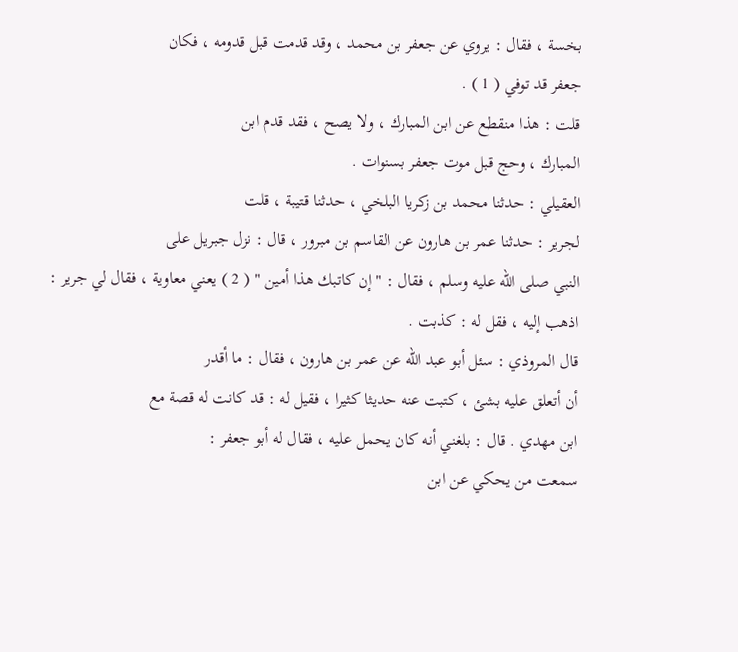بخسة ، فقال : يروي عن جعفر بن محمد ، وقد قدمت قبل قدومه ، فكان
جعفر قد توفي ( 1 ) .
قلت : هذا منقطع عن ابن المبارك ، ولا يصح ، فقد قدم ابن
المبارك ، وحج قبل موت جعفر بسنوات .
العقيلي : حدثنا محمد بن زكريا البلخي ، حدثنا قتيبة ، قلت
لجرير : حدثنا عمر بن هارون عن القاسم بن مبرور ، قال : نزل جبريل على
النبي صلى الله عليه وسلم ، فقال : " إن كاتبك هذا أمين " ( 2 ) يعني معاوية ، فقال لي جرير :
اذهب إليه ، فقل له : كذبت .
قال المروذي : سئل أبو عبد الله عن عمر بن هارون ، فقال : ما أقدر
أن أتعلق عليه بشئ ، كتبت عنه حديثا كثيرا ، فقيل له : قد كانت له قصة مع
ابن مهدي . قال : بلغني أنه كان يحمل عليه ، فقال له أبو جعفر :
سمعت من يحكي عن ابن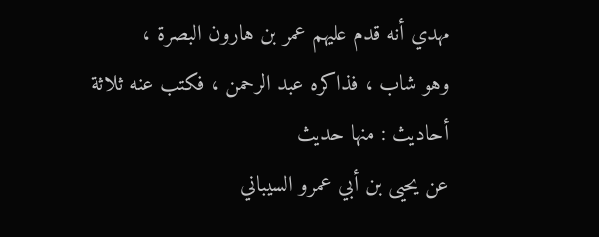مهدي أنه قدم عليهم عمر بن هارون البصرة ،
وهو شاب ، فذاكره عبد الرحمن ، فكتب عنه ثلاثة أحاديث : منها حديث
عن يحيى بن أبي عمرو السيباني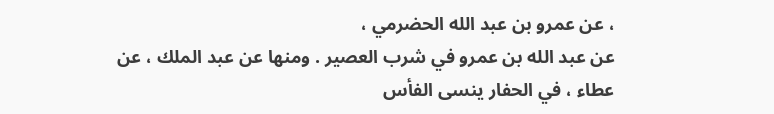، عن عمرو بن عبد الله الحضرمي ،
عن عبد الله بن عمرو في شرب العصير . ومنها عن عبد الملك ، عن
عطاء ، في الحفار ينسى الفأس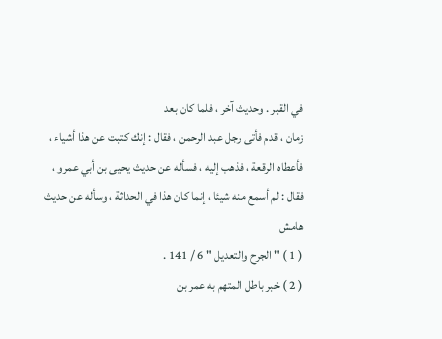في القبر . وحديث آخر ، فلما كان بعد
زمان ، قدم فأتى رجل عبد الرحمن ، فقال : إنك كتبت عن هذا أشياء ،
فأعطاه الرقعة ، فذهب إليه ، فسأله عن حديث يحيى بن أبي عمرو ،
فقال : لم أسمع منه شيئا ، إنما كان هذا في الحداثة ، وسأله عن حديث
هامش
( 1 ) " الجرح والتعديل " 6 / 141 .
( 2 ) خبر باطل المتهم به عمر بن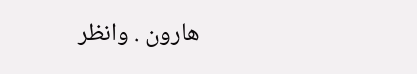هارون . وانظر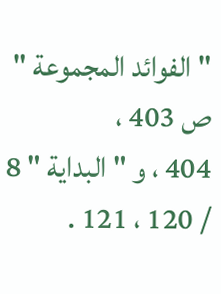" الفوائد المجموعة " ص 403 ،
404 ، و " البداية " 8 / 120 ، 121 .